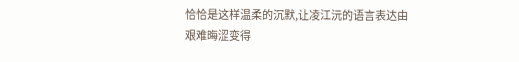恰恰是这样温柔的沉默,让凌江沅的语言表达由艰难晦涩变得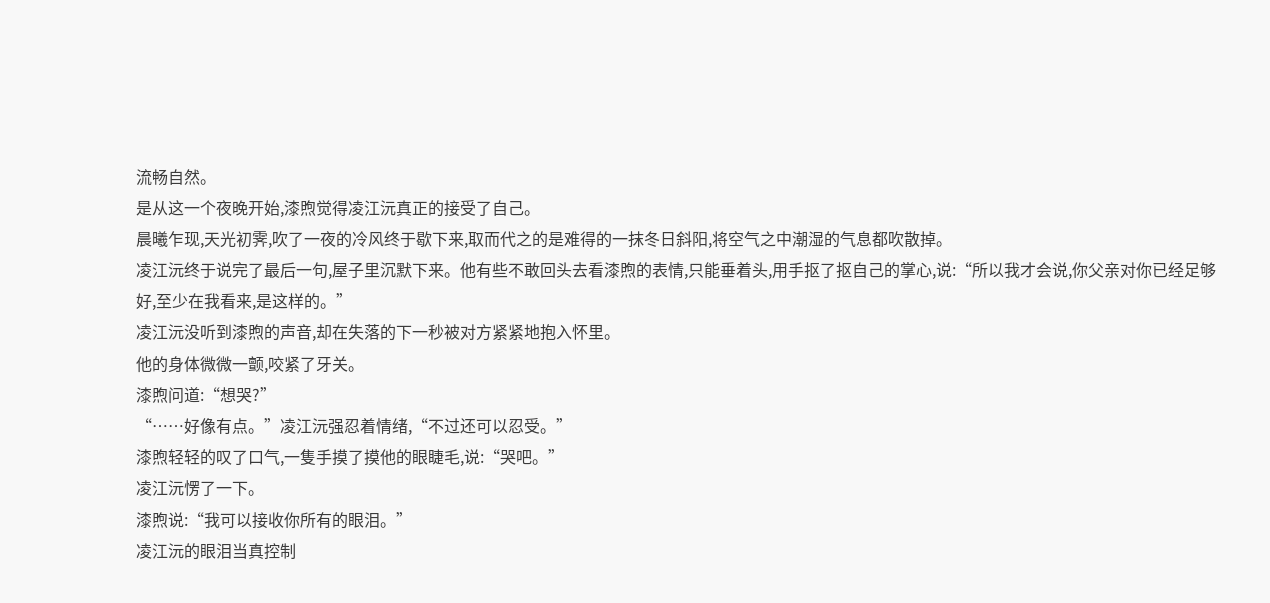流畅自然。
是从这一个夜晚开始,漆煦觉得凌江沅真正的接受了自己。
晨曦乍现,天光初霁,吹了一夜的冷风终于歇下来,取而代之的是难得的一抹冬日斜阳,将空气之中潮湿的气息都吹散掉。
凌江沅终于说完了最后一句,屋子里沉默下来。他有些不敢回头去看漆煦的表情,只能垂着头,用手抠了抠自己的掌心,说:“所以我才会说,你父亲对你已经足够好,至少在我看来,是这样的。”
凌江沅没听到漆煦的声音,却在失落的下一秒被对方紧紧地抱入怀里。
他的身体微微一颤,咬紧了牙关。
漆煦问道:“想哭?”
“……好像有点。”凌江沅强忍着情绪,“不过还可以忍受。”
漆煦轻轻的叹了口气,一隻手摸了摸他的眼睫毛,说:“哭吧。”
凌江沅愣了一下。
漆煦说:“我可以接收你所有的眼泪。”
凌江沅的眼泪当真控制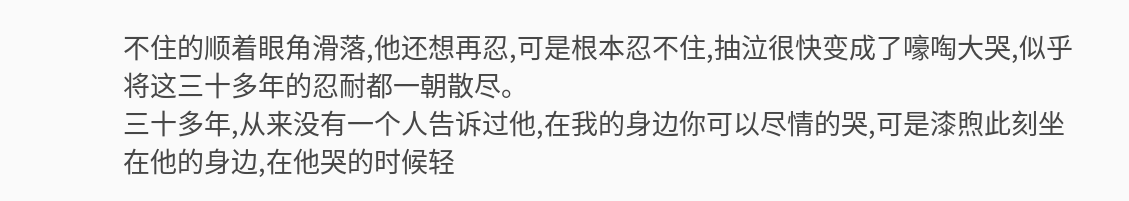不住的顺着眼角滑落,他还想再忍,可是根本忍不住,抽泣很快变成了嚎啕大哭,似乎将这三十多年的忍耐都一朝散尽。
三十多年,从来没有一个人告诉过他,在我的身边你可以尽情的哭,可是漆煦此刻坐在他的身边,在他哭的时候轻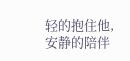轻的抱住他,安静的陪伴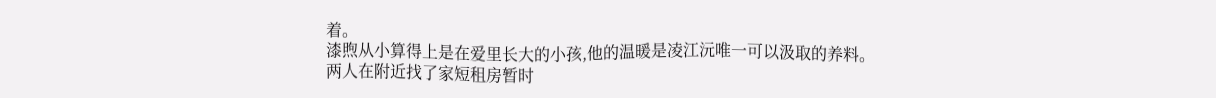着。
漆煦从小算得上是在爱里长大的小孩,他的温暖是凌江沅唯一可以汲取的养料。
两人在附近找了家短租房暂时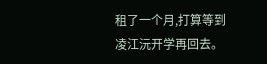租了一个月,打算等到凌江沅开学再回去。